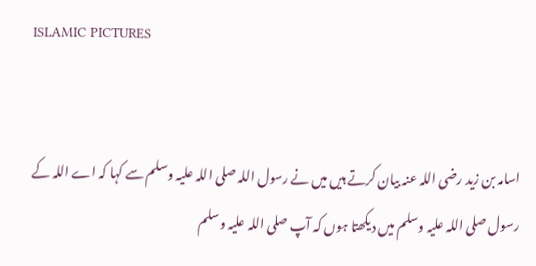ISLAMIC PICTURES


اسامہ بن زید رضی اللہ عنہ بیان کرتے ہیں میں نے رسول اللہ صلی اللہ علیہ وسلم سے کہا کہ اے اللہ کے رسول صلی اللہ علیہ وسلم میں دیکھتا ہوں کہ آپ صلی اللہ علیہ وسلم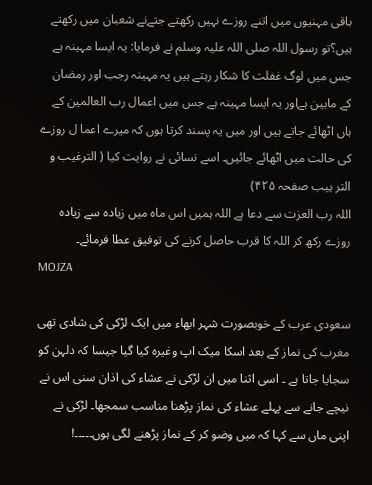باقی مہنیوں میں اتنے روزے نہیں رکھتے جتےنے شعبان میں رکھتے ہیں؟تو رسول اللہ صلی اللہ علیہ وسلم نے فرمایا: یہ ایسا مہینہ ہے جس میں لوگ غفلت کا شکار رہتے ہیں یہ مہینہ رجب اور رمضان کے مابین ہےاور یہ ایسا مہینہ ہے جس میں اعمال رب العالمین کے ہاں اٹھائے جاتے ہیں اور میں یہ پسند کرتا ہوں کہ میرے اعما ل روزے کی حالت میں اٹھائے جائیں۔ اسے نسائی نے روایت کیا ( الترغیب و التر ہیب صفحہ ۴۲۵)
اللہ رب العزت سے دعا ہے اللہ ہمیں اس ماہ میں زیادہ سے زیادہ روزے رکھ کر اللہ کا قرب حاصل کرنے کی توفیق عطا فرمائے۔
MOJZA

سعودی عرب کے خوبصورت شہر ابھاء میں ایک لڑکی کی شادی تھی مغرب کی نماز کے بعد اسکا میک اپ وغیرہ کیا گیا جیسا کہ دلہن کو سجایا جاتا ہے ۔ اسی اثنا میں ان لڑکی نے عشاء کی اذان سنی اس نے نیچے جانے سے پہلے عشاء کی نماز پڑھنا مناسب سمجھا۔ لڑکی نے اپنی ماں سے کہا کہ میں وضو کر کے نماز پڑھنے لگی ہوں۔۔۔۔۔!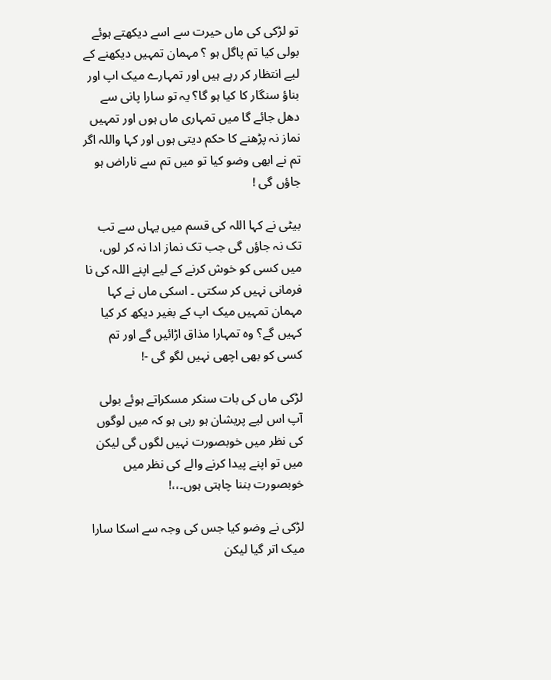تو لڑکی کی ماں حیرت سے اسے دیکھتے ہوئے بولی کیا تم پاگل ہو ؟ مہمان تمہیں دیکھنے کے لیے انتظار کر رہے ہیں اور تمہارے میک اپ اور بناؤ سنگار کا کیا ہو گا؟ یہ تو سارا پانی سے دھل جائے گا میں تمہاری ماں ہوں اور تمہیں نماز نہ پڑھنے کا حکم دیتی ہوں اور کہا واللہ اگر تم نے ابھی وضو کیا تو میں تم سے ناراض ہو جاؤں گی !

بیٹی نے کہا اللہ کی قسم میں یہاں سے تب تک نہ جاؤں گی جب تک نماز ادا نہ کر لوں، میں کسی کو خوش کرنے کے لیے اپنے اللہ کی نا فرمانی نہیں کر سکتی ۔ اسکی ماں نے کہا مہمان تمہیں میک اپ کے بغیر دیکھ کر کیا کہیں گے؟ وہ تمہارا مذاق اڑائیں گے اور تم کسی کو بھی اچھی نہیں لگو گی -!

لڑکی ماں کی بات سنکر مسکراتے ہوئے بولی آپ اس لیے پریشان ہو رہی ہو کہ میں لوگوں کی نظر میں خوبصورت نہیں لگوں گی لیکن میں تو اپنے پیدا کرنے والے کی نظر میں خوبصورت بننا چاہتی ہوں۔،،!

لڑکی نے وضو کیا جس کی وجہ سے اسکا سارا میک اتر گیا لیکن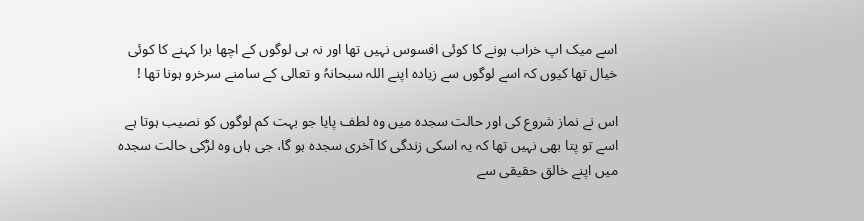اسے میک اپ خراب ہونے کا کوئی افسوس نہیں تھا اور نہ ہی لوگوں کے اچھا برا کہنے کا کوئی خیال تھا کیوں کہ اسے لوگوں سے زیادہ اپنے اللہ سبحانہُ و تعالی کے سامنے سرخرو ہونا تھا !

اس نے نماز شروع کی اور حالت سجدہ میں وہ لطف پایا جو بہت کم لوگوں کو نصیب ہوتا ہے اسے تو پتا بھی نہیں تھا کہ یہ اسکی زندگی کا آخری سجدہ ہو گا، جی ہاں وہ لڑکی حالت سجدہ میں اپنے خالق حقیقی سے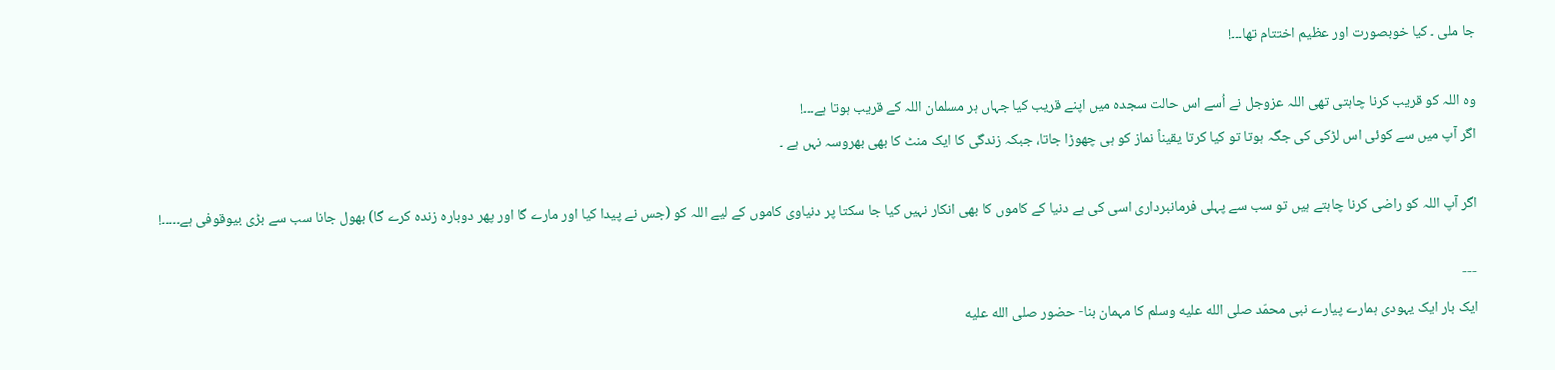جا ملی ۔ کیا خوبصورت اور عظیم اختتام تھا۔۔۔!

وہ اللہ کو قریب کرنا چاہتی تھی اللہ عزوجل نے اُسے اس حالت سجدہ میں اپنے قریب کیا جہاں ہر مسلمان اللہ کے قریب ہوتا ہے۔۔۔!
اگر آپ میں سے کوئی اس لڑکی کی جگہ ہوتا تو کیا کرتا یقیناً نماز کو ہی چھوڑا جاتا، جبکہ زندگی کا ایک منٹ کا بھی بھروسہ نہں ہے ۔

اگر آپ اللہ کو راضی کرنا چاہتے ہیں تو سب سے پہلی فرمانبرداری اسی کی ہے دنیا کے کاموں کا بھی انکار نہیں کیا جا سکتا پر دنیاوی کاموں کے لیے اللہ کو (جس نے پیدا کیا اور مارے گا اور پھر دوبارہ زندہ کرے گا) بھول جانا سب سے بڑی بیوقوفی ہے۔۔۔۔۔!

---
ایک بار ایک یہودی ہمارے پیارے نبی محمّد صلی الله علیه وسلم کا مہمان بنا- حضور صلی الله علیه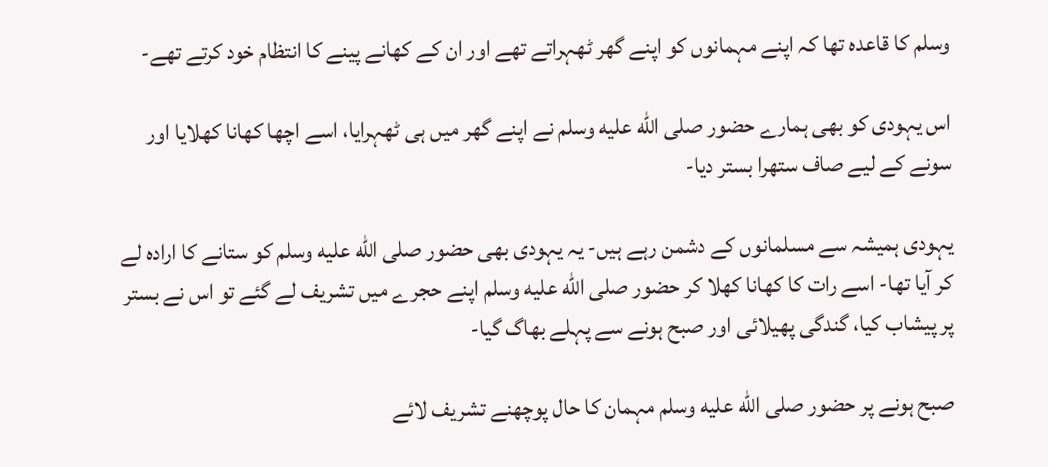وسلم کا قاعدہ تھا کہ اپنے مہمانوں کو اپنے گھر ٹھہراتے تھے اور ان کے کھانے پینے کا انتظام خود کرتے تھے-

اس یہودی کو بھی ہمارے حضور صلی الله علیه وسلم نے اپنے گھر میں ہی ٹھہرایا، اسے اچھا کھانا کھلایا اور سونے کے لیے صاف ستھرا بستر دیا-

یہودی ہمیشہ سے مسلمانوں کے دشمن رہے ہیں- یہ یہودی بھی حضور صلی الله علیه وسلم کو ستانے کا ارادہ لے کر آیا تھا- اسے رات کا کھانا کھلا کر حضور صلی الله علیه وسلم اپنے حجرے میں تشریف لے گئے تو اس نے بستر پر پیشاب کیا، گندگی پھیلائی اور صبح ہونے سے پہلے بھاگ گیا-

صبح ہونے پر حضور صلی الله علیه وسلم مہمان کا حال پوچھنے تشریف لائے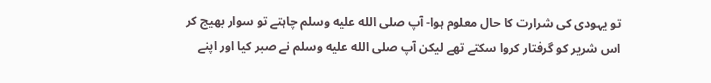تو یہودی کی شرارت کا حال معلوم ہوا- آپ صلی الله علیه وسلم چاہتے تو سوار بھیج کر اس شریر کو گرفتار کروا سکتے تھے لیکن آپ صلی الله علیه وسلم نے صبر کیا اور اپنے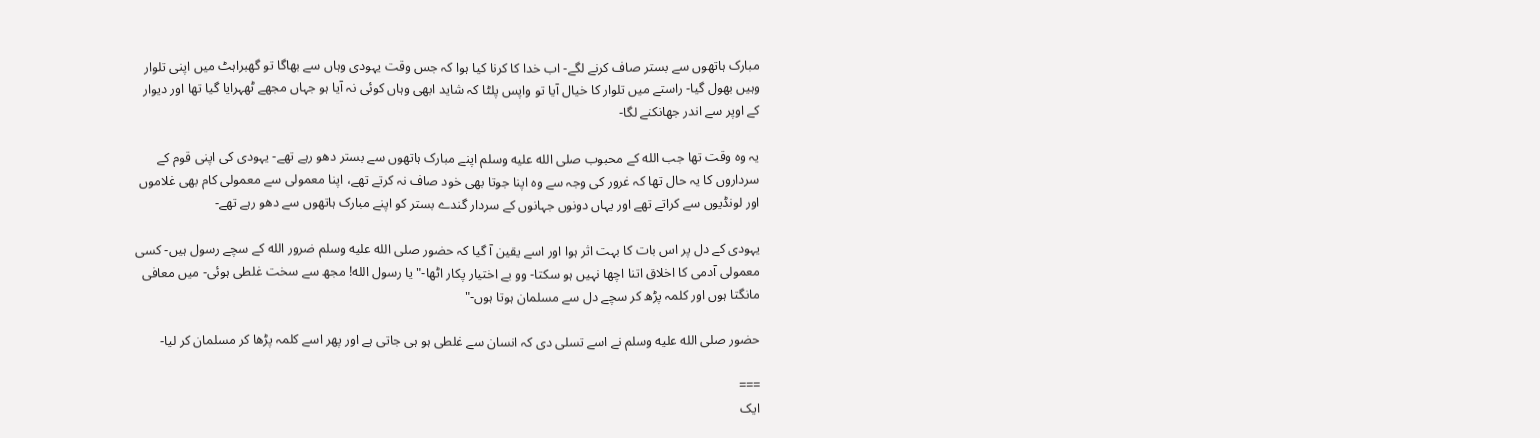مبارک ہاتھوں سے بستر صاف کرنے لگے- اب خدا کا کرنا کیا ہوا کہ جس وقت یہودی وہاں سے بھاگا تو گھبراہٹ میں اپنی تلوار وہیں بھول گیا- راستے میں تلوار کا خیال آیا تو واپس پلٹا کہ شاید ابھی وہاں کوئی نہ آیا ہو جہاں مجھے ٹھہرایا گیا تھا اور دیوار کے اوپر سے اندر جھانکنے لگا-

یہ وہ وقت تھا جب الله کے محبوب صلی الله علیه وسلم اپنے مبارک ہاتھوں سے بستر دھو رہے تھے- یہودی کی اپنی قوم کے سرداروں کا یہ حال تھا کہ غرور کی وجہ سے وہ اپنا جوتا بھی خود صاف نہ کرتے تھے، اپنا معمولی سے معمولی کام بھی غلاموں اور لونڈیوں سے کراتے تھے اور یہاں دونوں جہانوں کے سردار گندے بستر کو اپنے مبارک ہاتھوں سے دھو رہے تھے-

یہودی کے دل پر اس بات کا بہت اثر ہوا اور اسے یقین آ گیا کہ حضور صلی الله علیه وسلم ضرور الله کے سچے رسول ہیں- کسی معمولی آدمی کا اخلاق اتنا اچھا نہیں ہو سکتا- وو بے اختیار پکار اٹھا-" یا رسول الله! مجھ سے سخت غلطی ہوئی- میں معافی مانگتا ہوں اور کلمہ پڑھ کر سچے دل سے مسلمان ہوتا ہوں-"

حضور صلی الله علیه وسلم نے اسے تسلی دی کہ انسان سے غلطی ہو ہی جاتی ہے اور پھر اسے کلمہ پڑھا کر مسلمان کر لیا-

===
ایک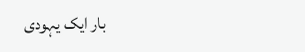بار ایک یہودی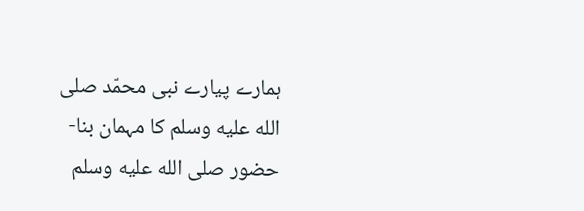ہمارے پیارے نبی محمّد صلی الله علیه وسلم کا مہمان بنا- حضور صلی الله علیه وسلم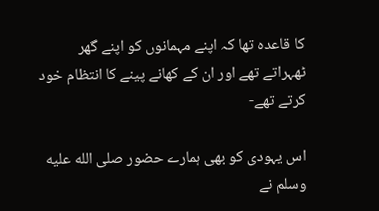کا قاعدہ تھا کہ اپنے مہمانوں کو اپنے گھر ٹھہراتے تھے اور ان کے کھانے پینے کا انتظام خود کرتے تھے-

اس یہودی کو بھی ہمارے حضور صلی الله علیه وسلم نے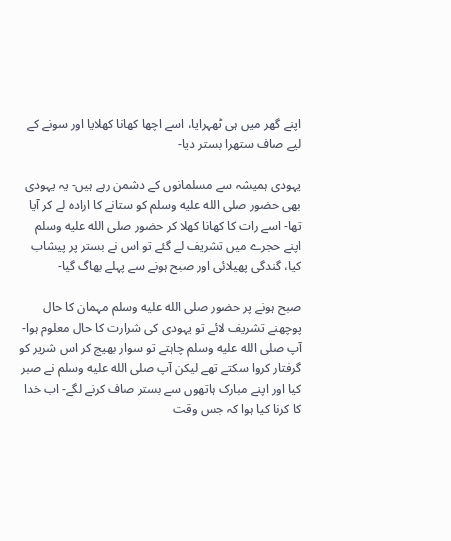اپنے گھر میں ہی ٹھہرایا، اسے اچھا کھانا کھلایا اور سونے کے لیے صاف ستھرا بستر دیا-

یہودی ہمیشہ سے مسلمانوں کے دشمن رہے ہیں- یہ یہودی بھی حضور صلی الله علیه وسلم کو ستانے کا ارادہ لے کر آیا تھا- اسے رات کا کھانا کھلا کر حضور صلی الله علیه وسلم اپنے حجرے میں تشریف لے گئے تو اس نے بستر پر پیشاب کیا، گندگی پھیلائی اور صبح ہونے سے پہلے بھاگ گیا-

صبح ہونے پر حضور صلی الله علیه وسلم مہمان کا حال پوچھنے تشریف لائے تو یہودی کی شرارت کا حال معلوم ہوا- آپ صلی الله علیه وسلم چاہتے تو سوار بھیج کر اس شریر کو گرفتار کروا سکتے تھے لیکن آپ صلی الله علیه وسلم نے صبر کیا اور اپنے مبارک ہاتھوں سے بستر صاف کرنے لگے- اب خدا کا کرنا کیا ہوا کہ جس وقت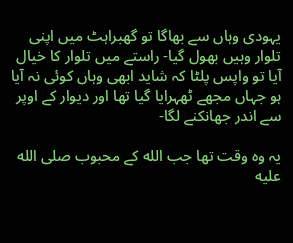یہودی وہاں سے بھاگا تو گھبراہٹ میں اپنی تلوار وہیں بھول گیا- راستے میں تلوار کا خیال آیا تو واپس پلٹا کہ شاید ابھی وہاں کوئی نہ آیا ہو جہاں مجھے ٹھہرایا گیا تھا اور دیوار کے اوپر سے اندر جھانکنے لگا-

یہ وہ وقت تھا جب الله کے محبوب صلی الله علیه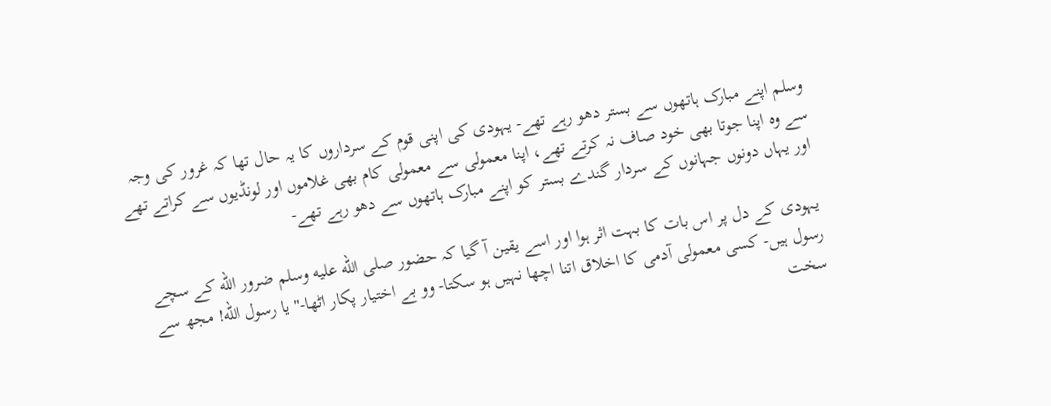وسلم اپنے مبارک ہاتھوں سے بستر دھو رہے تھے- یہودی کی اپنی قوم کے سرداروں کا یہ حال تھا کہ غرور کی وجہ سے وہ اپنا جوتا بھی خود صاف نہ کرتے تھے، اپنا معمولی سے معمولی کام بھی غلاموں اور لونڈیوں سے کراتے تھے اور یہاں دونوں جہانوں کے سردار گندے بستر کو اپنے مبارک ہاتھوں سے دھو رہے تھے-

یہودی کے دل پر اس بات کا بہت اثر ہوا اور اسے یقین آ گیا کہ حضور صلی الله علیه وسلم ضرور الله کے سچے رسول ہیں- کسی معمولی آدمی کا اخلاق اتنا اچھا نہیں ہو سکتا- وو بے اختیار پکار اٹھا-" یا رسول الله! مجھ سے سخت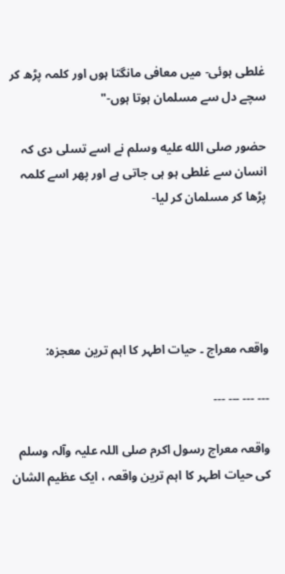غلطی ہوئی- میں معافی مانگتا ہوں اور کلمہ پڑھ کر سچے دل سے مسلمان ہوتا ہوں-"

حضور صلی الله علیه وسلم نے اسے تسلی دی کہ انسان سے غلطی ہو ہی جاتی ہے اور پھر اسے کلمہ پڑھا کر مسلمان کر لیا-





واقعہ معراج ۔ حیات اطہر کا اہم ترین معجزہ:

--- --- --- ---

واقعہ معراج رسول اکرم صلی اللہ علیہ وآلہ وسلم کی حیات اطہر کا اہم ترین واقعہ ، ایک عظیم الشان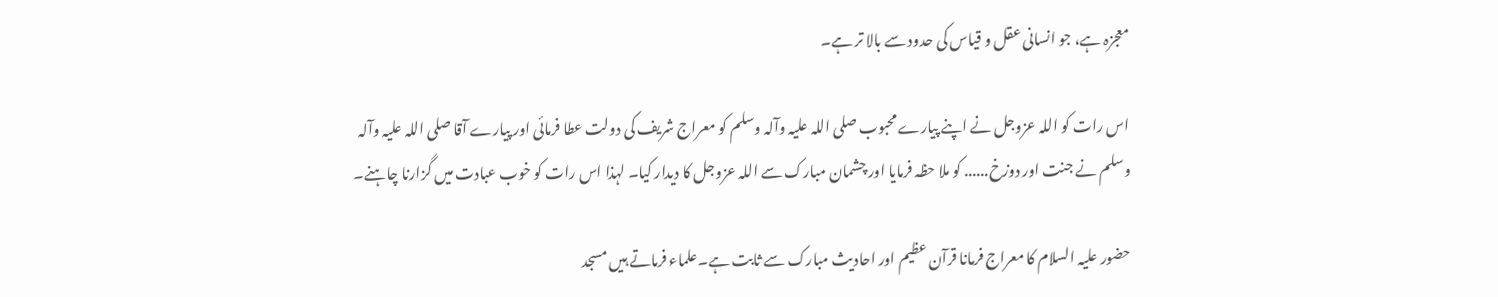معجزہ ہے، جو انسانی عقل و قیاس کی حدود سے بالا تر ہے۔

اس رات کو اللہ عزوجل نے اپنے پیارے محبوب صلی اللہ علیہ وآلہ وسلم کو معراج شریف کی دولت عطا فرمائی اور پیارے آقا صلی اللہ علیہ وآلہ وسلم نے جنت اور دوزخ...... کو ملا حظہ فرمایا اور چشمان مبارک سے اللہ عزوجل کا دیدار کیا۔ لہذا اس رات کو خوب عبادت میں گزارنا چاہنے۔

حضور علیہ السلام کا معراج فرمانا قرآن عظیم اور احادیث مبارک سے ثابت ہے۔علماء فرماتے ہیں مسجد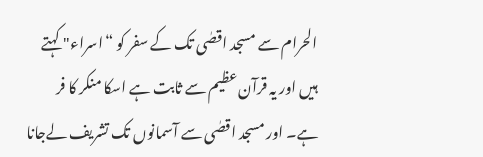الحرام سے مسجد اقصٰی تک کے سفر کو “اسراء" کہتے ہیں اور یہ قرآن عظیم سے ثابت ہے اسکا منکر کا فر ہے۔ اور مسجد اقصٰی سے آسمانوں تک تشریف لےجانا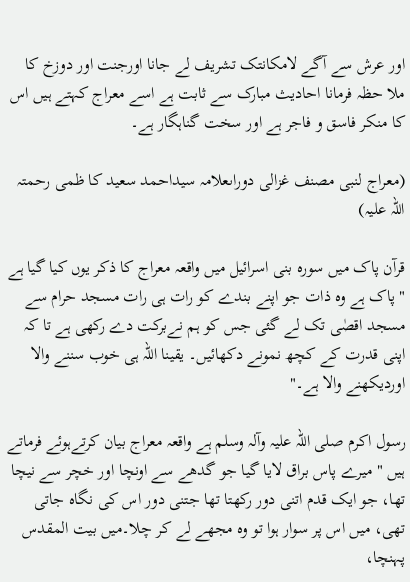اور عرش سے آگے لامکانتک تشریف لے جانا اورجنت اور دوزخ کا ملا حظہ فرمانا احادیث مبارک سے ثابت ہے اسے معراج کہتے ہیں اس کا منکر فاسق و فاجر ہے اور سخت گناہگار ہے۔

(معراج لنبی مصنف غزالی دوراںعلامہ سیداحمد سعید کا ظمی رحمتہ اللہ علیہ)

قرآن پاک میں سورہ بنی اسرائیل میں واقعہ معراج کا ذکر یوں کیا گیا ہے " پاک ہے وہ ذات جو اپنے بندے کو رات ہی رات مسجد حرام سے مسجد اقصٰی تک لے گئی جس کو ہم نےبرکت دے رکھی ہے تا کہ اپنی قدرت کے کچھ نمونے دکھائیں۔ یقینا اللہ ہی خوب سننے والا اوردیکھنے والا ہے۔"

رسول اکرم صلی اللہ علیہ وآلہ وسلم ہے واقعہ معراج بیان کرتےہوئے فرماتے ہیں " میرے پاس براق لایا گیا جو گدھے سے اونچا اور خچر سے نیچا تھا، جو ایک قدم اتنی دور رکھتا تھا جتنی دور اس کی نگاہ جاتی تھی، میں اس پر سوار ہوا تو وہ مجھے لے کر چلا۔میں بیت المقدس پہنچا،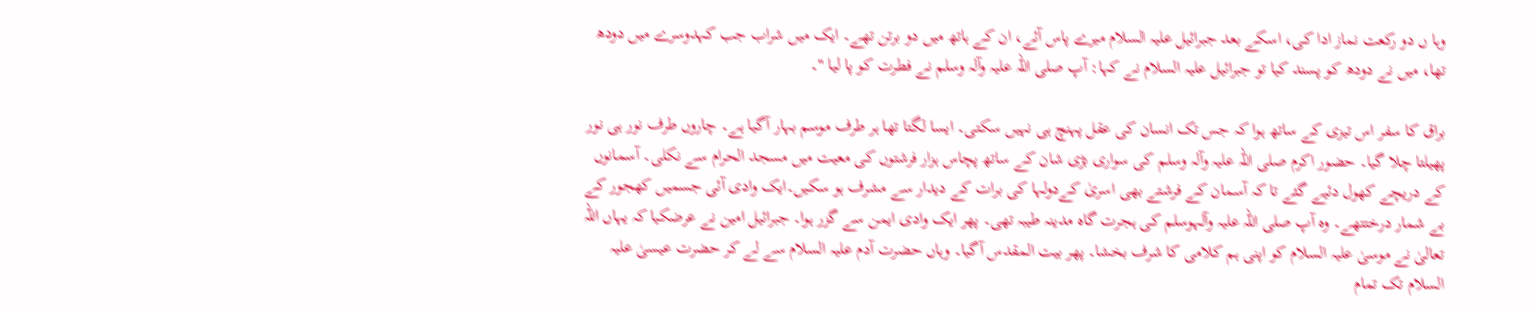وہا ں دو رکعت نماز ادا کی، اسکے بعد جبرائیل علیہ السلام میرے پاس آئے، ان کے ہاتھ میں دو برتن تھے۔ ایک میں شراب جب کہدوسرے میں دودھ تھا، میں نے دودھ کو پسند کیا تو جبرائیل علیہ السلام نے کہا: آپ صلی اللہ علیہ وآلہ وسلم نے فطرت کو پا لیا "۔

براق کا سفر اس تیزی کے ساتھ ہوا کہ جس تک انسان کی عقل پہنچ ہی نہیں سکتی۔ ایسا لگتا تھا ہر طرف موسم بہار آگیا ہے۔ چاروں طرف نور ہی نور پھیلتا چلا گیا۔ حضور اکرم صلی اللہ علیہ وآلہ وسلم کی سواری بڑی شان کے ساتھ پچاس ہزار فرشتوں کی معیت میں مسجد الحرام سے نکلی۔ آسمانوں کے دریچے کھول دئیے گئے تا کہ آسمان کے فرشتے بھی اسریٰ کےدولہا کی برات کے دیدار سے مشرف ہو سکیں۔ایک وادی آئی جسمیں کھجور کے بے شمار درختتھے۔ وہ آپ صلی اللہ علیہ وآلہوسلم کی ہجرت گاہ مدینہ طیبہ تھی۔ پھر ایک وادی ایمن سے گزر ہوا۔ جبرائیل امین نے عرضکیا کہ یہاں اللہ تعالیٰ نے موسیٰ علیہ السلام کو اپنی ہم کلامی کا شرف بخشا۔ پھر بیت المقدس آگیا۔ وہاں حضرت آدم علیہ السلام سے لے کر حضرت عیسیٰ علیہ السلام تک تمام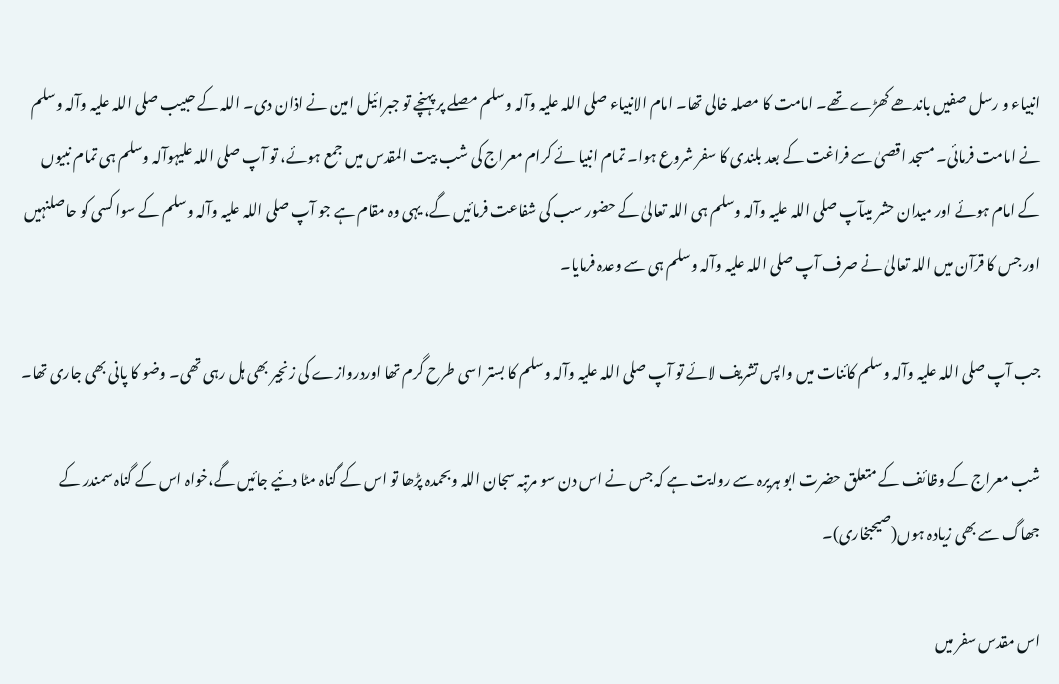انبیاء و رسل صفیں باندھے کھڑے تھے۔ امامت کا مصلہ خالی تھا۔ امام الانبیاء صلی اللہ علیہ وآلہ وسلم مصلے پر پہنچے تو جبرائیل امین نے اذان دی۔ اللہ کے حبیب صلی اللہ علیہ وآلہ وسلم نے امامت فرمائی۔ مسجد اقصیٰ سے فراغت کے بعد بلندی کا سفر شروع ہوا۔ تمام انبیا ئے کرام معراج کی شب بیت المقدس میں جمع ہوئے، تو آپ صلی اللہ علیہوآلہ وسلم ہی تمام نبیوں کے امام ہوئے اور میدان حشر میںآپ صلی اللہ علیہ وآلہ وسلم ہی اللہ تعالیٰ کے حضور سب کی شفاعت فرمائیں گے، یہی وہ مقام ہے جو آپ صلی اللہ علیہ وآلہ وسلم کے سوا کسی کو حاصلنہیں اور جس کا قرآن میں اللہ تعالیٰ نے صرف آپ صلی اللہ علیہ وآلہ وسلم ہی سے وعدہ فرمایا۔

جب آپ صلی اللہ علیہ وآلہ وسلم کائنات میں واپس تشریف لائے تو آپ صلی اللہ علیہ وآلہ وسلم کا بستر اسی طرح گرم تھا اوردروازے کی زنجیر بھی ہل رہی تھی۔ وضو کا پانی بھی جاری تھا۔

شب معراج کے وظائف کے متعلق حضرت ابو ہریرہ سے روایت ہے کہ جس نے اس دن سو مرتبہ سجان اللہ وبحمدہ پڑھا تو اس کے گناہ مٹا دئیے جائیں گے،خواہ اس کے گناہ سمندر کے جھاگ سے بھی زیادہ ہوں(صیحبخاری)۔

اس مقدس سفر میں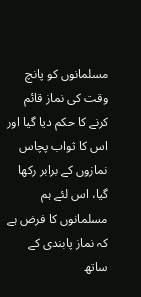مسلمانوں کو پانچ وقت کی نماز قائم کرنے کا حکم دیا گیا اور اس کا ثواب پچاس نمازوں کے برابر رکھا گیا، اس لئے ہم مسلمانوں کا فرض ہے کہ نماز پابندی کے ساتھ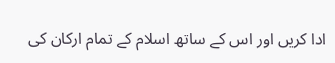ادا کریں اور اس کے ساتھ اسلام کے تمام ارکان کی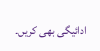ادائیگی بھی کریں۔